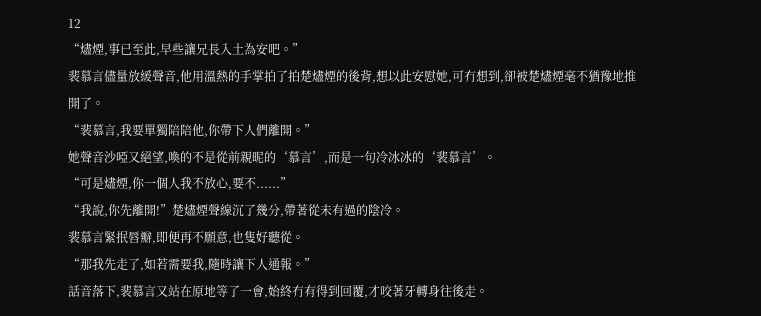12
“燼煙,事已至此,早些讓兄長入土為安吧。”
裴慕言儘量放緩聲音,他用溫熱的手掌拍了拍楚燼煙的後背,想以此安慰她,可冇想到,卻被楚燼煙毫不猶豫地推開了。
“裴慕言,我要單獨陪陪他,你帶下人們離開。”
她聲音沙啞又絕望,喚的不是從前親昵的‘慕言’,而是一句冷冰冰的‘裴慕言’。
“可是燼煙,你一個人我不放心,要不......”
“我說,你先離開!”楚燼煙聲線沉了幾分,帶著從未有過的陰冷。
裴慕言緊抿唇瓣,即便再不願意,也隻好聽從。
“那我先走了,如若需要我,隨時讓下人通報。”
話音落下,裴慕言又站在原地等了一會,始終冇有得到回覆,才咬著牙轉身往後走。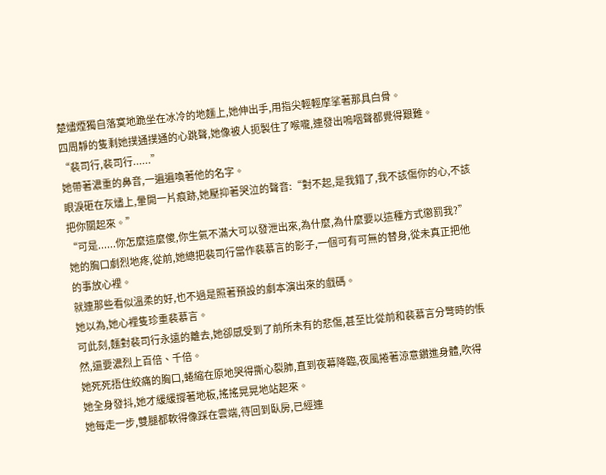楚燼煙獨自落寞地跪坐在冰冷的地麵上,她伸出手,用指尖輕輕摩挲著那具白骨。
四周靜的隻剩她撲通撲通的心跳聲,她像被人扼製住了喉嚨,連發出嗚咽聲都覺得艱難。
“裴司行,裴司行......”
她帶著濃重的鼻音,一遍遍喚著他的名字。
眼淚砸在灰燼上,暈開一片痕跡,她壓抑著哭泣的聲音:“對不起,是我錯了,我不該傷你的心,不該把你關起來。”
“可是......你怎麼這麼傻,你生氣不滿大可以發泄出來,為什麼,為什麼要以這種方式懲罰我?”
她的胸口劇烈地疼,從前,她總把裴司行當作裴慕言的影子,一個可有可無的替身,從未真正把他的事放心裡。
就連那些看似溫柔的好,也不過是照著預設的劇本演出來的戲碼。
她以為,她心裡隻珍重裴慕言。
可此刻,麵對裴司行永遠的離去,她卻感受到了前所未有的悲傷,甚至比從前和裴慕言分彆時的悵然,還要濃烈上百倍、千倍。
她死死捂住絞痛的胸口,蜷縮在原地哭得撕心裂肺,直到夜幕降臨,夜風捲著涼意鑽進身體,吹得她全身發抖,她才緩緩撐著地板,搖搖晃晃地站起來。
她每走一步,雙腿都軟得像踩在雲端,待回到臥房,已經連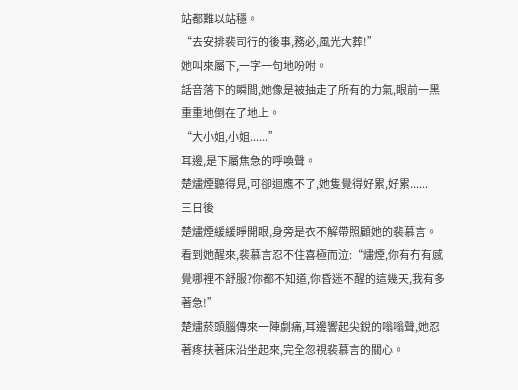站都難以站穩。
“去安排裴司行的後事,務必,風光大葬!”
她叫來屬下,一字一句地吩咐。
話音落下的瞬間,她像是被抽走了所有的力氣,眼前一黑重重地倒在了地上。
“大小姐,小姐......”
耳邊,是下屬焦急的呼喚聲。
楚燼煙聽得見,可卻迴應不了,她隻覺得好累,好累......
三日後
楚燼煙緩緩睜開眼,身旁是衣不解帶照顧她的裴慕言。
看到她醒來,裴慕言忍不住喜極而泣:“燼煙,你有冇有感覺哪裡不舒服?你都不知道,你昏迷不醒的這幾天,我有多著急!”
楚燼菸頭腦傳來一陣劇痛,耳邊響起尖銳的嗡嗡聲,她忍著疼扶著床沿坐起來,完全忽視裴慕言的關心。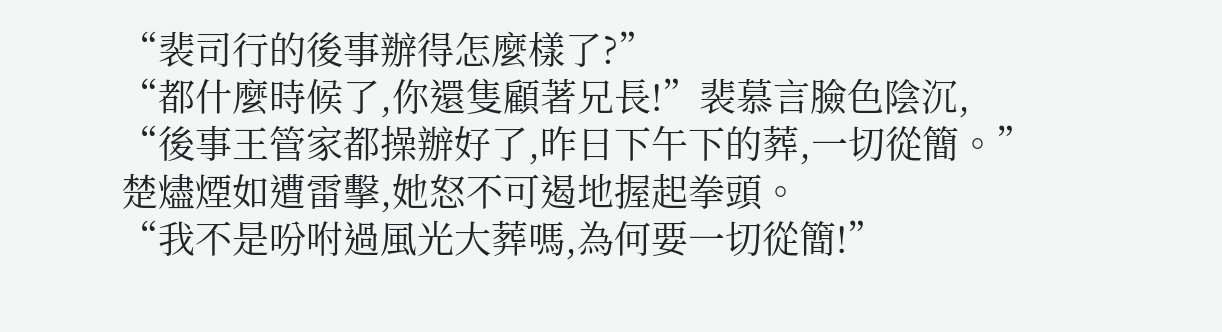“裴司行的後事辦得怎麼樣了?”
“都什麼時候了,你還隻顧著兄長!”裴慕言臉色陰沉,
“後事王管家都操辦好了,昨日下午下的葬,一切從簡。”
楚燼煙如遭雷擊,她怒不可遏地握起拳頭。
“我不是吩咐過風光大葬嗎,為何要一切從簡!”